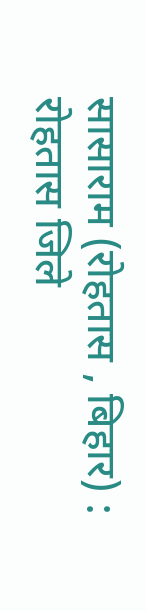सासाराम (रोहतास , बिहार) : रोहतास जिले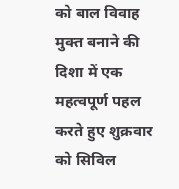को बाल विवाह मुक्त बनाने की दिशा में एक महत्वपूर्ण पहल करते हुए शुक्रवार को सिविल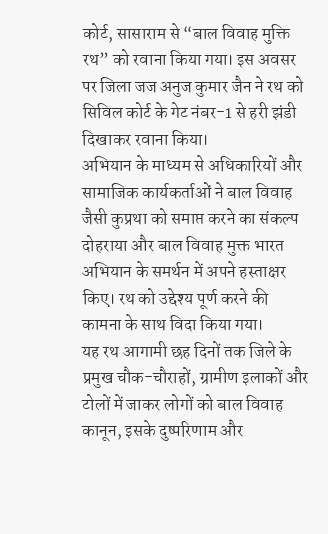कोर्ट, सासाराम से “बाल विवाह मुक्ति रथ” को रवाना किया गया। इस अवसर पर जिला जज अनुज कुमार जैन ने रथ को सिविल कोर्ट के गेट नंबर-1 से हरी झंडी दिखाकर रवाना किया।
अभियान के माध्यम से अधिकारियों और सामाजिक कार्यकर्ताओं ने बाल विवाह जैसी कुप्रथा को समाप्त करने का संकल्प दोहराया और बाल विवाह मुक्त भारत अभियान के समर्थन में अपने हस्ताक्षर किए। रथ को उद्देश्य पूर्ण करने की कामना के साथ विदा किया गया।
यह रथ आगामी छह दिनों तक जिले के प्रमुख चौक-चौराहों, ग्रामीण इलाकों और टोलों में जाकर लोगों को बाल विवाह कानून, इसके दुष्परिणाम और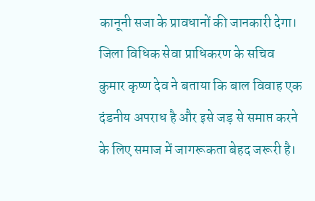कानूनी सजा के प्रावधानों की जानकारी देगा।
जिला विधिक सेवा प्राधिकरण के सचिव कुमार कृष्ण देव ने बताया कि बाल विवाह एक दंडनीय अपराध है और इसे जड़ से समाप्त करने के लिए समाज में जागरूकता बेहद जरूरी है।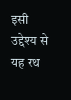इसी उद्देश्य से यह रथ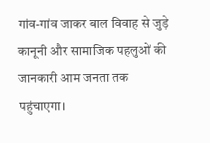गांव-गांव जाकर बाल विवाह से जुड़े कानूनी और सामाजिक पहलुओं की जानकारी आम जनता तक पहुंचाएगा।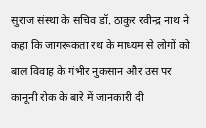सुराज संस्था के सचिव डॉ. ठाकुर रवीन्द्र नाथ ने कहा कि जागरूकता रथ के माध्यम से लोगों को बाल विवाह के गंभीर नुकसान और उस पर कानूनी रोक के बारे में जानकारी दी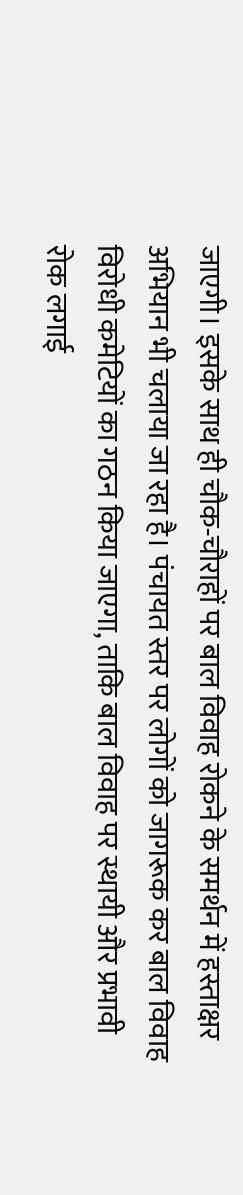जाएगी। इसके साथ ही चौक-चौराहों पर बाल विवाह रोकने के समर्थन में हस्ताक्षर अभियान भी चलाया जा रहा है। पंचायत स्तर पर लोगों को जागरूक कर बाल विवाह विरोधी कमेटियों का गठन किया जाएगा, ताकि बाल विवाह पर स्थायी और प्रभावी रोक लगाई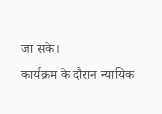जा सके।
कार्यक्रम के दौरान न्यायिक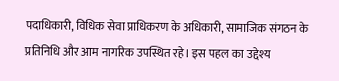पदाधिकारी, विधिक सेवा प्राधिकरण के अधिकारी, सामाजिक संगठन के प्रतिनिधि और आम नागरिक उपस्थित रहे। इस पहल का उद्देश्य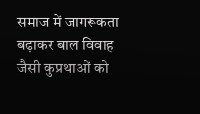समाज में जागरूकता बढ़ाकर बाल विवाह जैसी कुप्रथाओं को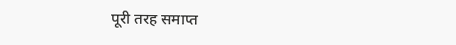पूरी तरह समाप्त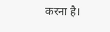करना है।